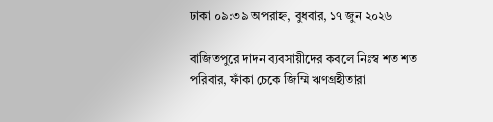ঢাকা ০৯:৩৯ অপরাহ্ন, বুধবার, ১৭ জুন ২০২৬

বাজিতপুরে দাদন ব্যবসায়ীদের কবলে নিঃস্ব শত শত পরিবার, ফাঁকা চেকে জিম্মি ঋণগ্রহীতারা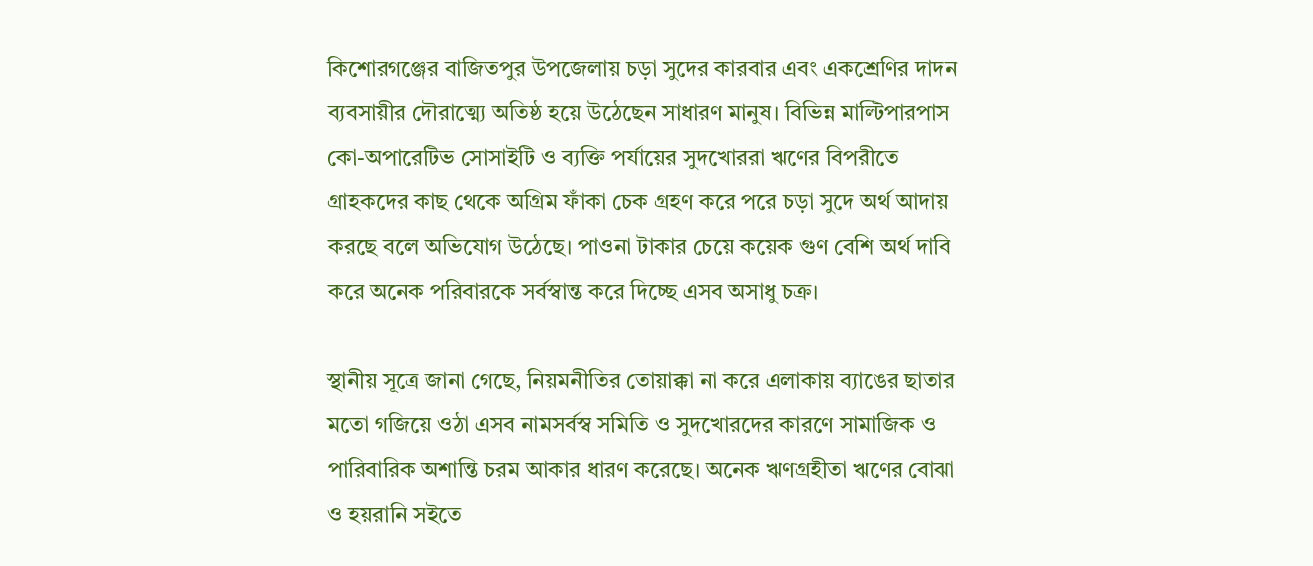কিশোরগঞ্জের বাজিতপুর উপজেলায় চড়া সুদের কারবার এবং একশ্রেণির দাদন ব্যবসায়ীর দৌরাত্ম্যে অতিষ্ঠ হয়ে উঠেছেন সাধারণ মানুষ। বিভিন্ন মাল্টিপারপাস কো-অপারেটিভ সোসাইটি ও ব্যক্তি পর্যায়ের সুদখোররা ঋণের বিপরীতে গ্রাহকদের কাছ থেকে অগ্রিম ফাঁকা চেক গ্রহণ করে পরে চড়া সুদে অর্থ আদায় করছে বলে অভিযোগ উঠেছে। পাওনা টাকার চেয়ে কয়েক গুণ বেশি অর্থ দাবি করে অনেক পরিবারকে সর্বস্বান্ত করে দিচ্ছে এসব অসাধু চক্র।

স্থানীয় সূত্রে জানা গেছে, নিয়মনীতির তোয়াক্কা না করে এলাকায় ব্যাঙের ছাতার মতো গজিয়ে ওঠা এসব নামসর্বস্ব সমিতি ও সুদখোরদের কারণে সামাজিক ও পারিবারিক অশান্তি চরম আকার ধারণ করেছে। অনেক ঋণগ্রহীতা ঋণের বোঝা ও হয়রানি সইতে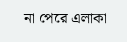না পেরে এলাকা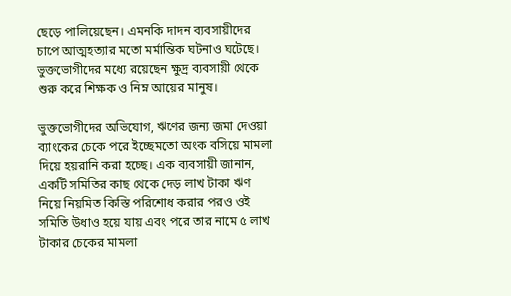ছেড়ে পালিয়েছেন। এমনকি দাদন ব্যবসায়ীদের চাপে আত্মহত্যার মতো মর্মান্তিক ঘটনাও ঘটেছে। ভুক্তভোগীদের মধ্যে রয়েছেন ক্ষুদ্র ব্যবসায়ী থেকে শুরু করে শিক্ষক ও নিম্ন আয়ের মানুষ।

ভুক্তভোগীদের অভিযোগ, ঋণের জন্য জমা দেওয়া ব্যাংকের চেকে পরে ইচ্ছেমতো অংক বসিয়ে মামলা দিয়ে হয়রানি করা হচ্ছে। এক ব্যবসায়ী জানান, একটি সমিতির কাছ থেকে দেড় লাখ টাকা ঋণ নিয়ে নিয়মিত কিস্তি পরিশোধ করার পরও ওই সমিতি উধাও হয়ে যায় এবং পরে তার নামে ৫ লাখ টাকার চেকের মামলা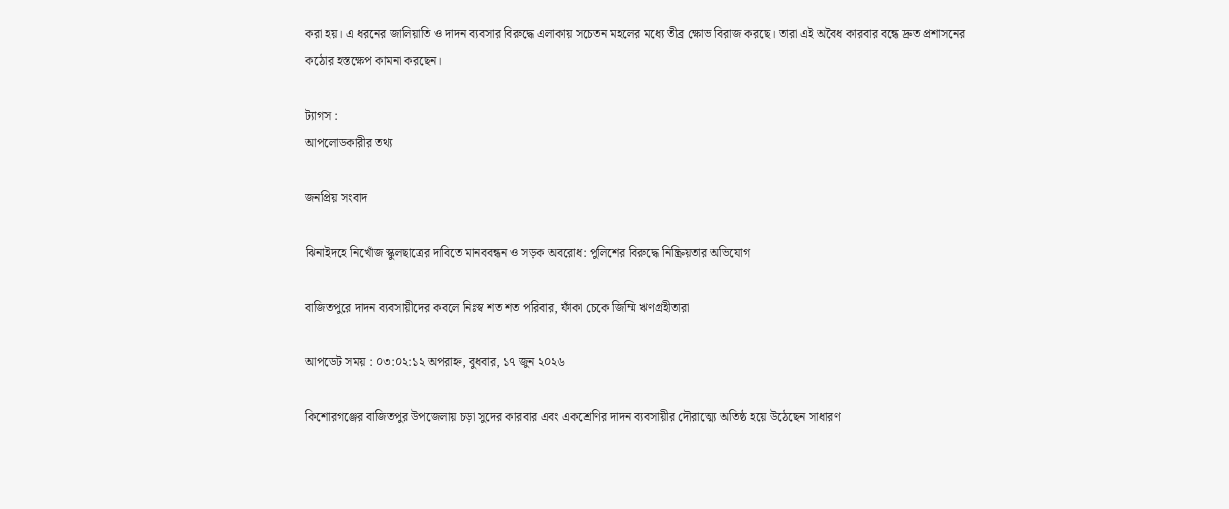করা হয়। এ ধরনের জালিয়াতি ও দাদন ব্যবসার বিরুদ্ধে এলাকায় সচেতন মহলের মধ্যে তীব্র ক্ষোভ বিরাজ করছে। তারা এই অবৈধ কারবার বন্ধে দ্রুত প্রশাসনের কঠোর হস্তক্ষেপ কামনা করছেন।

ট্যাগস :
আপলোডকারীর তথ্য

জনপ্রিয় সংবাদ

ঝিনাইদহে নিখোঁজ স্কুলছাত্রের দাবিতে মানববন্ধন ও সড়ক অবরোধ: পুলিশের বিরুদ্ধে নিষ্ক্রিয়তার অভিযোগ

বাজিতপুরে দাদন ব্যবসায়ীদের কবলে নিঃস্ব শত শত পরিবার, ফাঁকা চেকে জিম্মি ঋণগ্রহীতারা

আপডেট সময় : ০৩:০২:১২ অপরাহ্ন, বুধবার, ১৭ জুন ২০২৬

কিশোরগঞ্জের বাজিতপুর উপজেলায় চড়া সুদের কারবার এবং একশ্রেণির দাদন ব্যবসায়ীর দৌরাত্ম্যে অতিষ্ঠ হয়ে উঠেছেন সাধারণ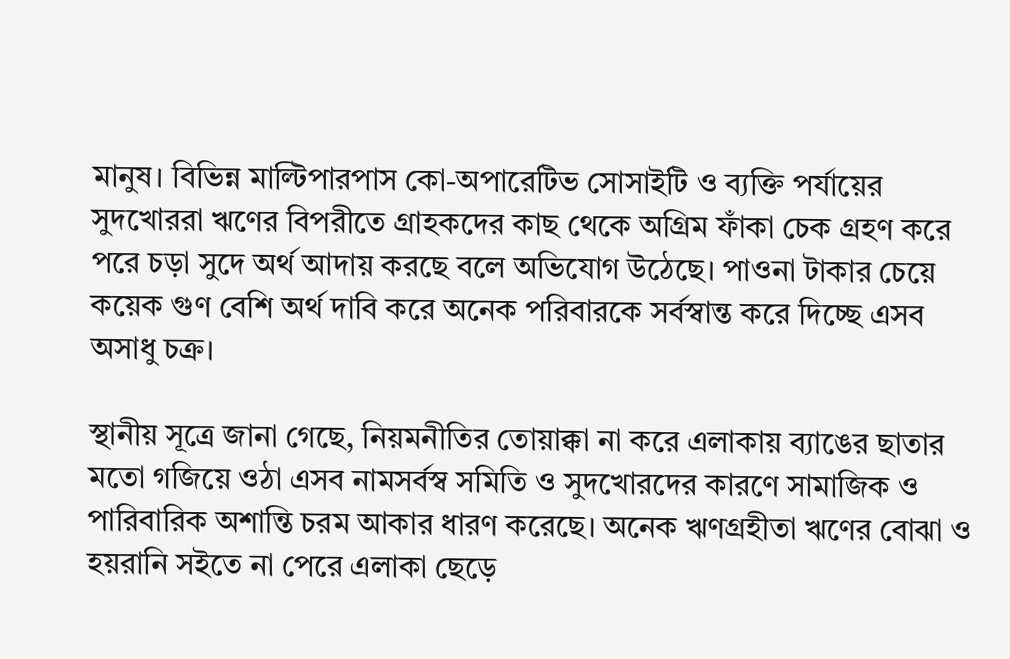মানুষ। বিভিন্ন মাল্টিপারপাস কো-অপারেটিভ সোসাইটি ও ব্যক্তি পর্যায়ের সুদখোররা ঋণের বিপরীতে গ্রাহকদের কাছ থেকে অগ্রিম ফাঁকা চেক গ্রহণ করে পরে চড়া সুদে অর্থ আদায় করছে বলে অভিযোগ উঠেছে। পাওনা টাকার চেয়ে কয়েক গুণ বেশি অর্থ দাবি করে অনেক পরিবারকে সর্বস্বান্ত করে দিচ্ছে এসব অসাধু চক্র।

স্থানীয় সূত্রে জানা গেছে, নিয়মনীতির তোয়াক্কা না করে এলাকায় ব্যাঙের ছাতার মতো গজিয়ে ওঠা এসব নামসর্বস্ব সমিতি ও সুদখোরদের কারণে সামাজিক ও পারিবারিক অশান্তি চরম আকার ধারণ করেছে। অনেক ঋণগ্রহীতা ঋণের বোঝা ও হয়রানি সইতে না পেরে এলাকা ছেড়ে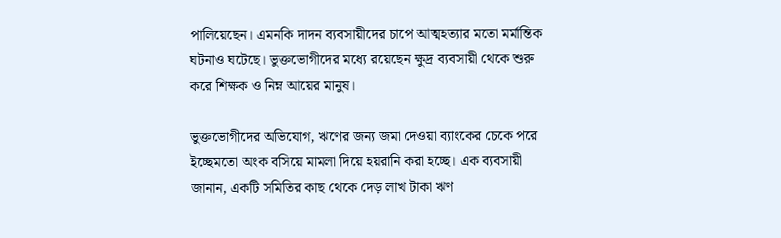পালিয়েছেন। এমনকি দাদন ব্যবসায়ীদের চাপে আত্মহত্যার মতো মর্মান্তিক ঘটনাও ঘটেছে। ভুক্তভোগীদের মধ্যে রয়েছেন ক্ষুদ্র ব্যবসায়ী থেকে শুরু করে শিক্ষক ও নিম্ন আয়ের মানুষ।

ভুক্তভোগীদের অভিযোগ, ঋণের জন্য জমা দেওয়া ব্যাংকের চেকে পরে ইচ্ছেমতো অংক বসিয়ে মামলা দিয়ে হয়রানি করা হচ্ছে। এক ব্যবসায়ী জানান, একটি সমিতির কাছ থেকে দেড় লাখ টাকা ঋণ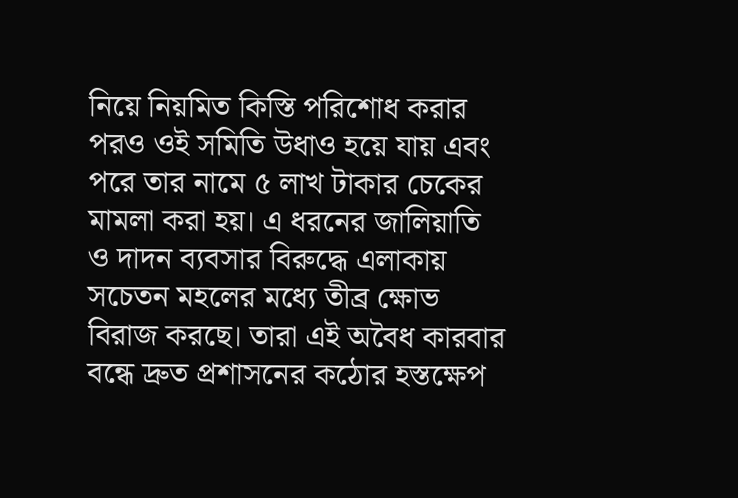নিয়ে নিয়মিত কিস্তি পরিশোধ করার পরও ওই সমিতি উধাও হয়ে যায় এবং পরে তার নামে ৫ লাখ টাকার চেকের মামলা করা হয়। এ ধরনের জালিয়াতি ও দাদন ব্যবসার বিরুদ্ধে এলাকায় সচেতন মহলের মধ্যে তীব্র ক্ষোভ বিরাজ করছে। তারা এই অবৈধ কারবার বন্ধে দ্রুত প্রশাসনের কঠোর হস্তক্ষেপ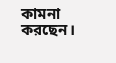কামনা করছেন।